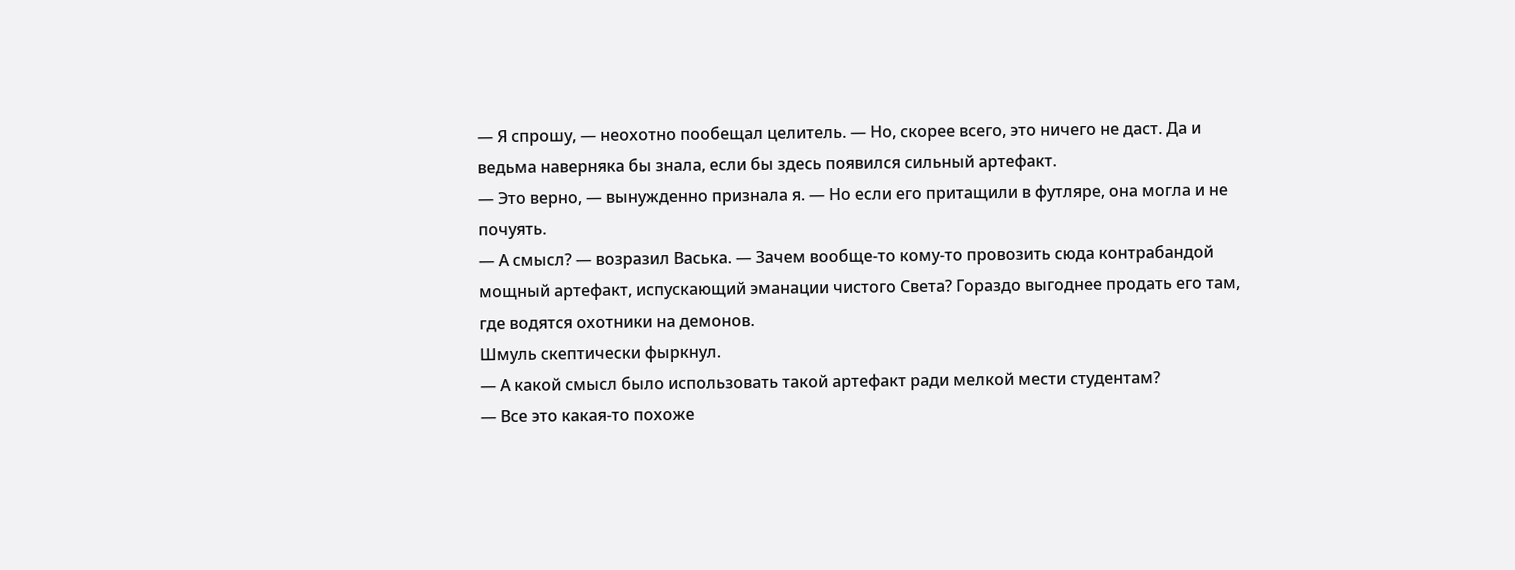— Я спрошу, — неохотно пообещал целитель. — Но, скорее всего, это ничего не даст. Да и ведьма наверняка бы знала, если бы здесь появился сильный артефакт.
— Это верно, — вынужденно признала я. — Но если его притащили в футляре, она могла и не почуять.
— А смысл? — возразил Васька. — Зачем вообще-то кому-то провозить сюда контрабандой мощный артефакт, испускающий эманации чистого Света? Гораздо выгоднее продать его там, где водятся охотники на демонов.
Шмуль скептически фыркнул.
— А какой смысл было использовать такой артефакт ради мелкой мести студентам?
— Все это какая-то похоже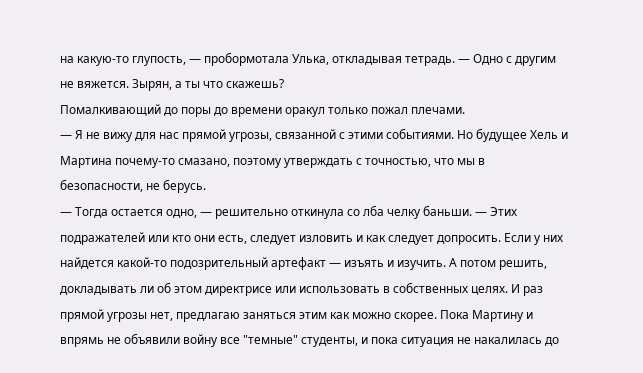на какую-то глупость, — пробормотала Улька, откладывая тетрадь. — Одно с другим не вяжется. Зырян, а ты что скажешь?
Помалкивающий до поры до времени оракул только пожал плечами.
— Я не вижу для нас прямой угрозы, связанной с этими событиями. Но будущее Хель и Мартина почему-то смазано, поэтому утверждать с точностью, что мы в безопасности, не берусь.
— Тогда остается одно, — решительно откинула со лба челку баньши. — Этих подражателей или кто они есть, следует изловить и как следует допросить. Если у них найдется какой-то подозрительный артефакт — изъять и изучить. А потом решить, докладывать ли об этом директрисе или использовать в собственных целях. И раз прямой угрозы нет, предлагаю заняться этим как можно скорее. Пока Мартину и впрямь не объявили войну все "темные" студенты, и пока ситуация не накалилась до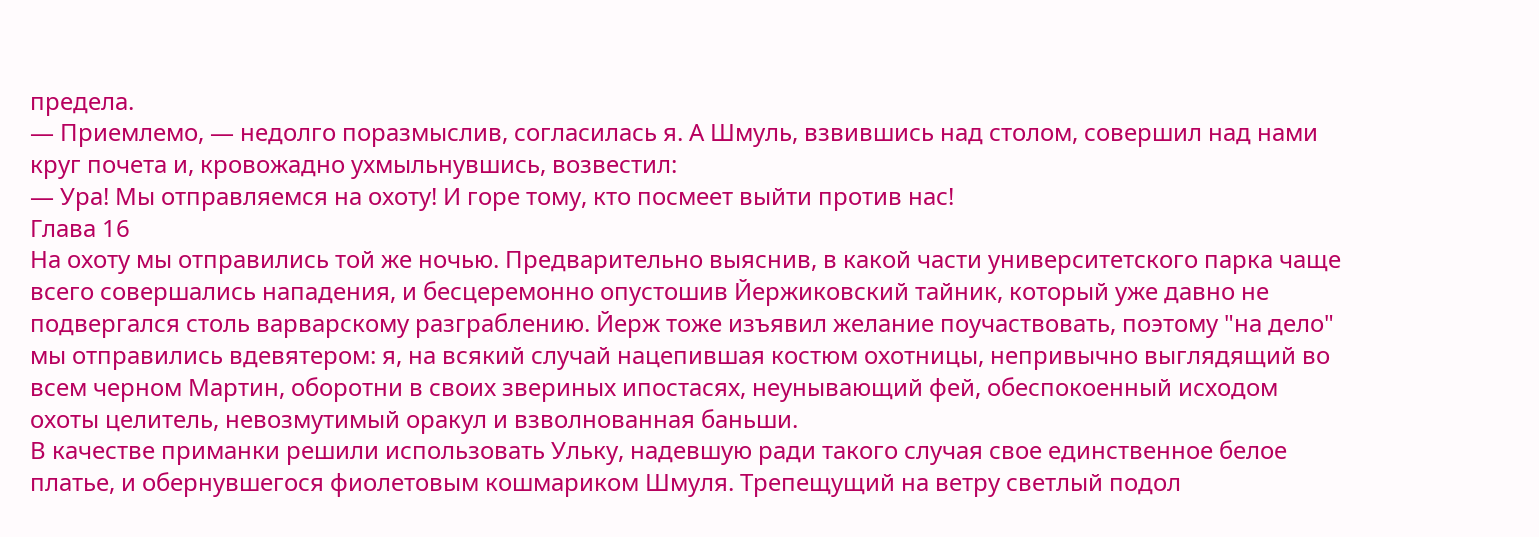предела.
— Приемлемо, — недолго поразмыслив, согласилась я. А Шмуль, взвившись над столом, совершил над нами круг почета и, кровожадно ухмыльнувшись, возвестил:
— Ура! Мы отправляемся на охоту! И горе тому, кто посмеет выйти против нас!
Глава 16
На охоту мы отправились той же ночью. Предварительно выяснив, в какой части университетского парка чаще всего совершались нападения, и бесцеремонно опустошив Йержиковский тайник, который уже давно не подвергался столь варварскому разграблению. Йерж тоже изъявил желание поучаствовать, поэтому "на дело" мы отправились вдевятером: я, на всякий случай нацепившая костюм охотницы, непривычно выглядящий во всем черном Мартин, оборотни в своих звериных ипостасях, неунывающий фей, обеспокоенный исходом охоты целитель, невозмутимый оракул и взволнованная баньши.
В качестве приманки решили использовать Ульку, надевшую ради такого случая свое единственное белое платье, и обернувшегося фиолетовым кошмариком Шмуля. Трепещущий на ветру светлый подол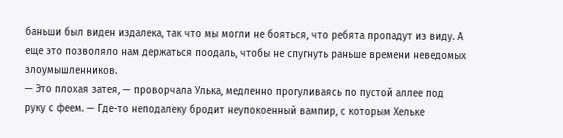баньши был виден издалека, так что мы могли не бояться, что ребята пропадут из виду. А еще это позволяло нам держаться поодаль, чтобы не спугнуть раньше времени неведомых злоумышленников.
— Это плохая затея, — проворчала Улька, медленно прогуливаясь по пустой аллее под руку с феем. — Где-то неподалеку бродит неупокоенный вампир, с которым Хельке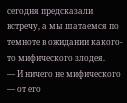сегодня предсказали встречу, а мы шатаемся по темноте в ожидании какого-то мифического злодея.
— И ничего не мифического — от его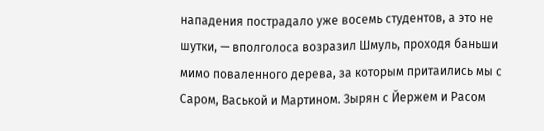нападения пострадало уже восемь студентов, а это не шутки, — вполголоса возразил Шмуль, проходя баньши мимо поваленного дерева, за которым притаились мы с Саром, Васькой и Мартином. Зырян с Йержем и Расом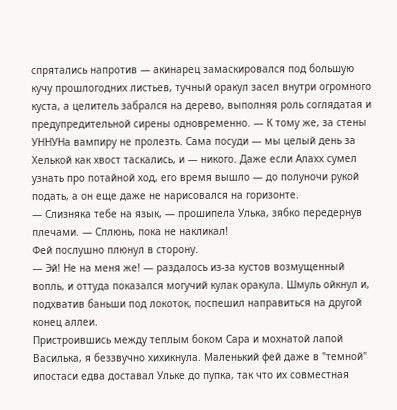спрятались напротив — акинарец замаскировался под большую кучу прошлогодних листьев, тучный оракул засел внутри огромного куста, а целитель забрался на дерево, выполняя роль соглядатая и предупредительной сирены одновременно. — К тому же, за стены УННУНа вампиру не пролезть. Сама посуди — мы целый день за Хелькой как хвост таскались, и — никого. Даже если Алахх сумел узнать про потайной ход, его время вышло — до полуночи рукой подать, а он еще даже не нарисовался на горизонте.
— Слизняка тебе на язык, — прошипела Улька, зябко передернув плечами. — Сплюнь, пока не накликал!
Фей послушно плюнул в сторону.
— Эй! Не на меня же! — раздалось из-за кустов возмущенный вопль, и оттуда показался могучий кулак оракула. Шмуль ойкнул и, подхватив баньши под локоток, поспешил направиться на другой конец аллеи.
Пристроившись между теплым боком Сара и мохнатой лапой Василька, я беззвучно хихикнула. Маленький фей даже в "темной" ипостаси едва доставал Ульке до пупка, так что их совместная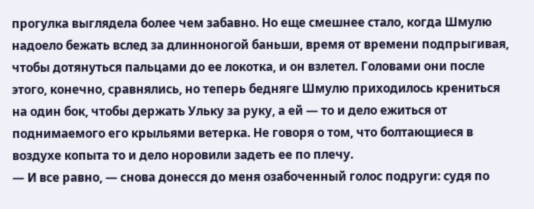прогулка выглядела более чем забавно. Но еще смешнее стало, когда Шмулю надоело бежать вслед за длинноногой баньши, время от времени подпрыгивая, чтобы дотянуться пальцами до ее локотка, и он взлетел. Головами они после этого, конечно, сравнялись, но теперь бедняге Шмулю приходилось крениться на один бок, чтобы держать Ульку за руку, а ей — то и дело ежиться от поднимаемого его крыльями ветерка. Не говоря о том, что болтающиеся в воздухе копыта то и дело норовили задеть ее по плечу.
— И все равно, — снова донесся до меня озабоченный голос подруги: судя по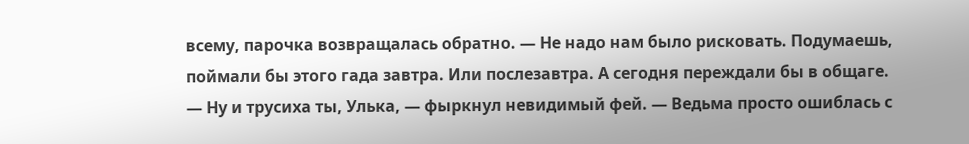всему, парочка возвращалась обратно. — Не надо нам было рисковать. Подумаешь, поймали бы этого гада завтра. Или послезавтра. А сегодня переждали бы в общаге.
— Ну и трусиха ты, Улька, — фыркнул невидимый фей. — Ведьма просто ошиблась с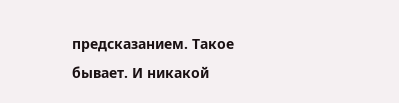предсказанием. Такое бывает. И никакой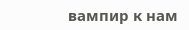вампир к нам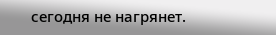сегодня не нагрянет.